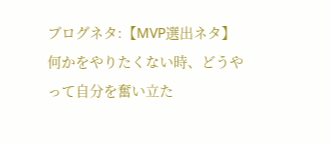ブログネタ:【MVP選出ネタ】何かをやりたくない時、どうやって自分を奮い立た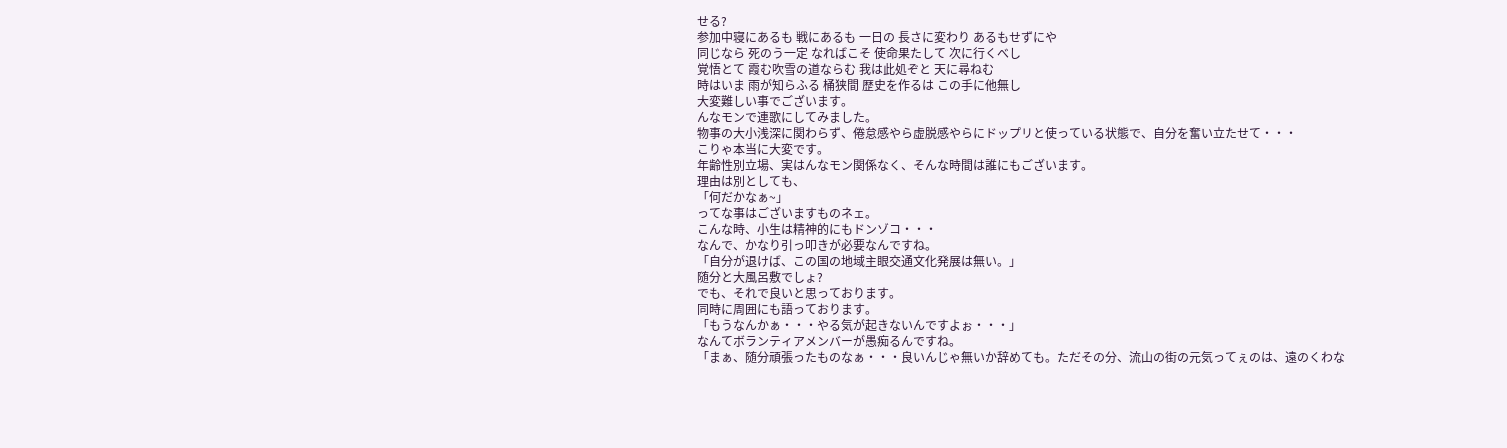せる?
参加中寝にあるも 戦にあるも 一日の 長さに変わり あるもせずにや
同じなら 死のう一定 なればこそ 使命果たして 次に行くべし
覚悟とて 霞む吹雪の道ならむ 我は此処ぞと 天に尋ねむ
時はいま 雨が知らふる 桶狭間 歴史を作るは この手に他無し
大変難しい事でございます。
んなモンで連歌にしてみました。
物事の大小浅深に関わらず、倦怠感やら虚脱感やらにドップリと使っている状態で、自分を奮い立たせて・・・
こりゃ本当に大変です。
年齢性別立場、実はんなモン関係なく、そんな時間は誰にもございます。
理由は別としても、
「何だかなぁ~」
ってな事はございますものネェ。
こんな時、小生は精神的にもドンゾコ・・・
なんで、かなり引っ叩きが必要なんですね。
「自分が退けば、この国の地域主眼交通文化発展は無い。」
随分と大風呂敷でしょ?
でも、それで良いと思っております。
同時に周囲にも語っております。
「もうなんかぁ・・・やる気が起きないんですよぉ・・・」
なんてボランティアメンバーが愚痴るんですね。
「まぁ、随分頑張ったものなぁ・・・良いんじゃ無いか辞めても。ただその分、流山の街の元気ってぇのは、遠のくわな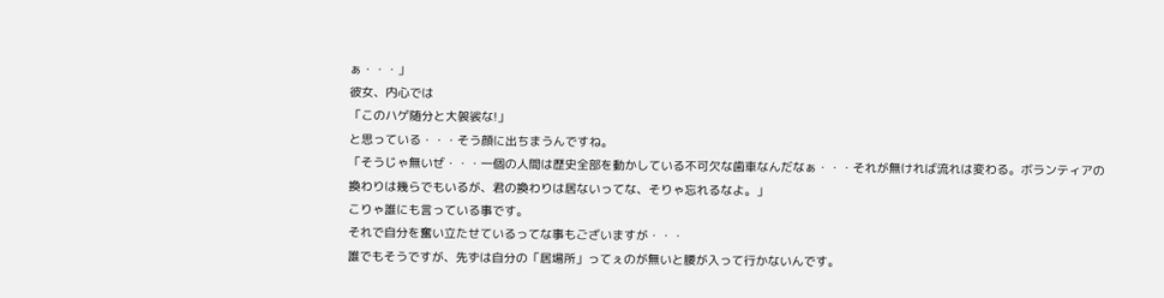ぁ・・・」
彼女、内心では
「このハゲ随分と大袈裟な!」
と思っている・・・そう顔に出ちまうんですね。
「そうじゃ無いぜ・・・一個の人間は歴史全部を動かしている不可欠な歯車なんだなぁ・・・それが無ければ流れは変わる。ボランティアの換わりは幾らでもいるが、君の換わりは居ないってな、そりゃ忘れるなよ。」
こりゃ誰にも言っている事です。
それで自分を奮い立たせているってな事もございますが・・・
誰でもそうですが、先ずは自分の「居場所」ってぇのが無いと腰が入って行かないんです。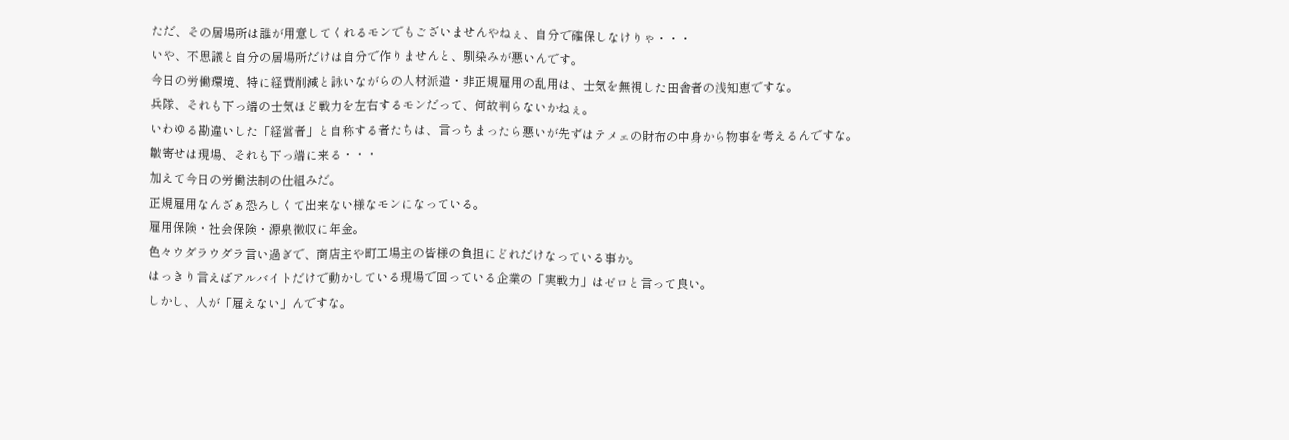ただ、その居場所は誰が用意してくれるモンでもございませんやねぇ、自分で確保しなけりゃ・・・
いや、不思議と自分の居場所だけは自分で作りませんと、馴染みが悪いんです。
今日の労働環境、特に経費削減と詠いながらの人材派遣・非正規雇用の乱用は、士気を無視した田舎者の浅知恵ですな。
兵隊、それも下っ端の士気ほど戦力を左右するモンだって、何故判らないかねぇ。
いわゆる勘違いした「経営者」と自称する者たちは、言っちまったら悪いが先ずはテメェの財布の中身から物事を考えるんですな。
皺寄せは現場、それも下っ端に来る・・・
加えて今日の労働法制の仕組みだ。
正規雇用なんざぁ恐ろしくて出来ない様なモンになっている。
雇用保険・社会保険・源泉徴収に年金。
色々ウダラウダラ言い過ぎで、商店主や町工場主の皆様の負担にどれだけなっている事か。
はっきり言えばアルバイトだけで動かしている現場で回っている企業の「実戦力」はゼロと言って良い。
しかし、人が「雇えない」んですな。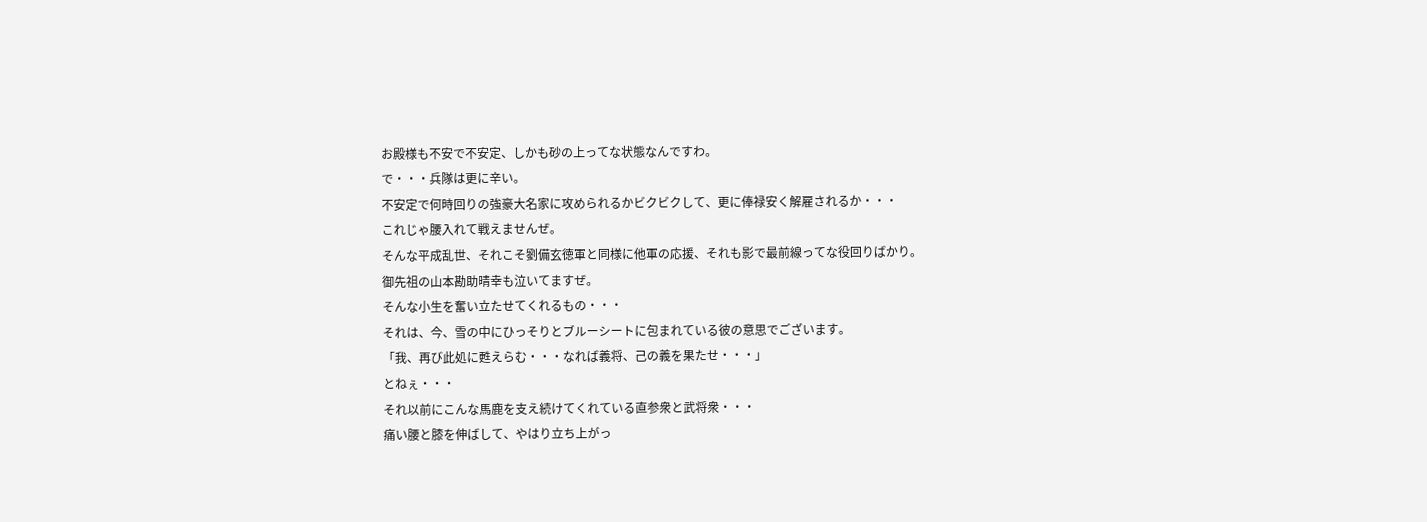お殿様も不安で不安定、しかも砂の上ってな状態なんですわ。
で・・・兵隊は更に辛い。
不安定で何時回りの強豪大名家に攻められるかビクビクして、更に俸禄安く解雇されるか・・・
これじゃ腰入れて戦えませんぜ。
そんな平成乱世、それこそ劉備玄徳軍と同様に他軍の応援、それも影で最前線ってな役回りばかり。
御先祖の山本勘助晴幸も泣いてますぜ。
そんな小生を奮い立たせてくれるもの・・・
それは、今、雪の中にひっそりとブルーシートに包まれている彼の意思でございます。
「我、再び此処に甦えらむ・・・なれば義将、己の義を果たせ・・・」
とねぇ・・・
それ以前にこんな馬鹿を支え続けてくれている直参衆と武将衆・・・
痛い腰と膝を伸ばして、やはり立ち上がっ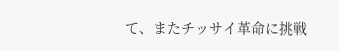て、またチッサイ革命に挑戦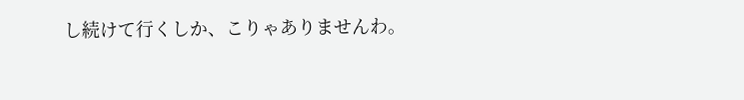し続けて行くしか、こりゃありませんわ。